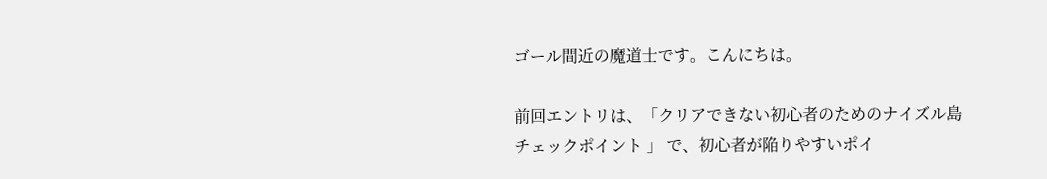ゴール間近の魔道士です。こんにちは。

前回エントリは、「クリアできない初心者のためのナイズル島チェックポイント 」 で、初心者が陥りやすいポイ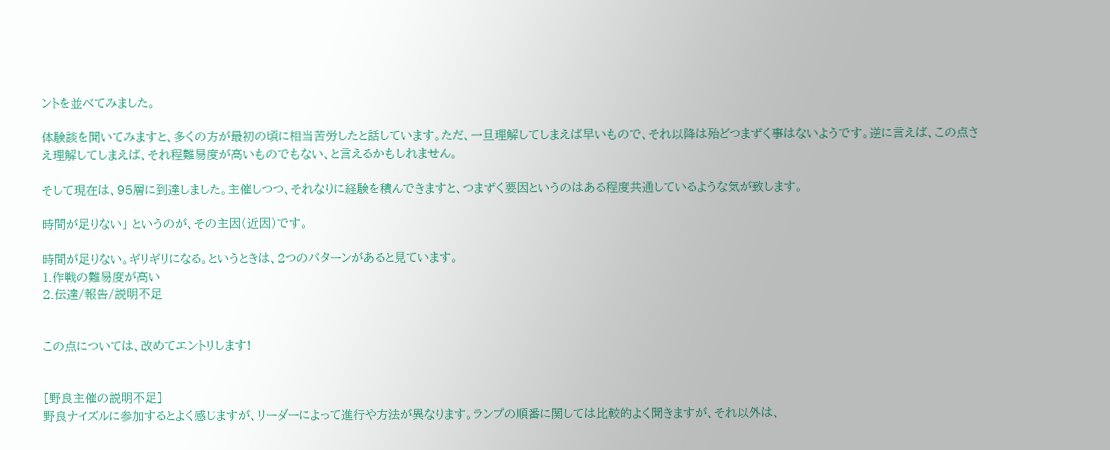ントを並べてみました。

体験談を聞いてみますと、多くの方が最初の頃に相当苦労したと話しています。ただ、一旦理解してしまえば早いもので、それ以降は殆どつまずく事はないようです。逆に言えば、この点さえ理解してしまえば、それ程難易度が高いものでもない、と言えるかもしれません。

そして現在は、95層に到達しました。主催しつつ、それなりに経験を積んできますと、つまずく要因というのはある程度共通しているような気が致します。

時間が足りない」 というのが、その主因(近因)です。

時間が足りない。ギリギリになる。というときは、2つのパターンがあると見ています。
1.作戦の難易度が高い
2.伝達/報告/説明不足


この点については、改めてエントリします!


[野良主催の説明不足]
野良ナイズルに参加するとよく感じますが、リーダーによって進行や方法が異なります。ランプの順番に関しては比較的よく聞きますが、それ以外は、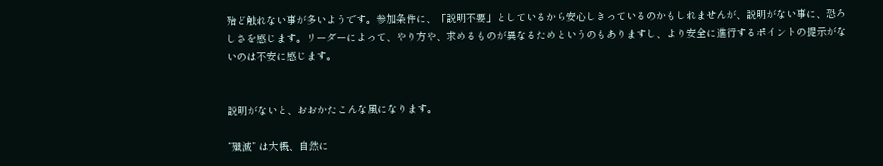殆ど触れない事が多いようです。参加条件に、「説明不要」としているから安心しきっているのかもしれませんが、説明がない事に、恐ろしさを感じます。リーダーによって、やり方や、求めるものが異なるためというのもありますし、より安全に進行するポイントの提示がないのは不安に感じます。


説明がないと、おおかたこんな風になります。

”殲滅” は大概、自然に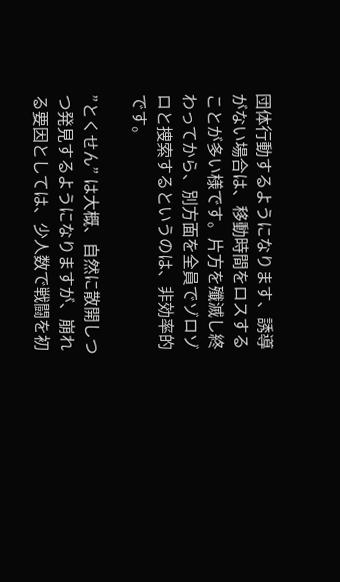団体行動するようになります、誘導がない場合は、移動時間をロスすることが多い様です。片方を殲滅し終わってから、別方面を全員でゾロゾロと捜索するというのは、非効率的です。

”とくせん” は大概、自然に散開しつつ発見するようになりますが、崩れる要因としては、少人数で戦闘を初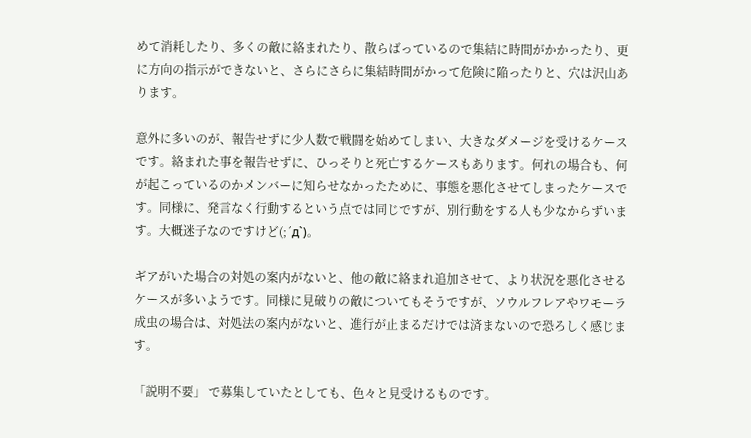めて消耗したり、多くの敵に絡まれたり、散らばっているので集結に時間がかかったり、更に方向の指示ができないと、さらにさらに集結時間がかって危険に陥ったりと、穴は沢山あります。

意外に多いのが、報告せずに少人数で戦闘を始めてしまい、大きなダメージを受けるケースです。絡まれた事を報告せずに、ひっそりと死亡するケースもあります。何れの場合も、何が起こっているのかメンバーに知らせなかったために、事態を悪化させてしまったケースです。同様に、発言なく行動するという点では同じですが、別行動をする人も少なからずいます。大概迷子なのですけど(;´д`)。

ギアがいた場合の対処の案内がないと、他の敵に絡まれ追加させて、より状況を悪化させるケースが多いようです。同様に見破りの敵についてもそうですが、ソウルフレアやワモーラ成虫の場合は、対処法の案内がないと、進行が止まるだけでは済まないので恐ろしく感じます。

「説明不要」 で募集していたとしても、色々と見受けるものです。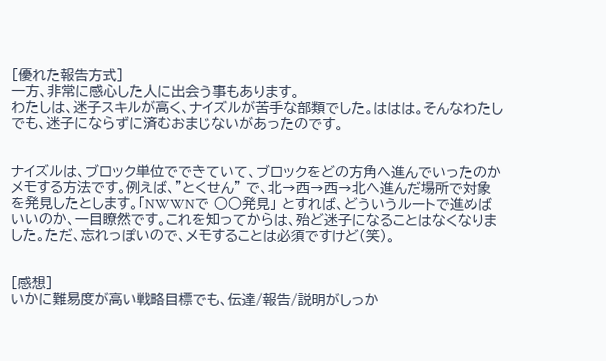[優れた報告方式]
一方、非常に感心した人に出会う事もあります。
わたしは、迷子スキルが高く、ナイズルが苦手な部類でした。ははは。そんなわたしでも、迷子にならずに済むおまじないがあったのです。


ナイズルは、ブロック単位でできていて、ブロックをどの方角へ進んでいったのかメモする方法です。例えば、”とくせん” で、北→西→西→北へ進んだ場所で対象を発見したとします。「NWWNで ○○発見」 とすれば、どういうルートで進めばいいのか、一目瞭然です。これを知ってからは、殆ど迷子になることはなくなりました。ただ、忘れっぽいので、メモすることは必須ですけど(笑)。


[感想]
いかに難易度が高い戦略目標でも、伝達/報告/説明がしっか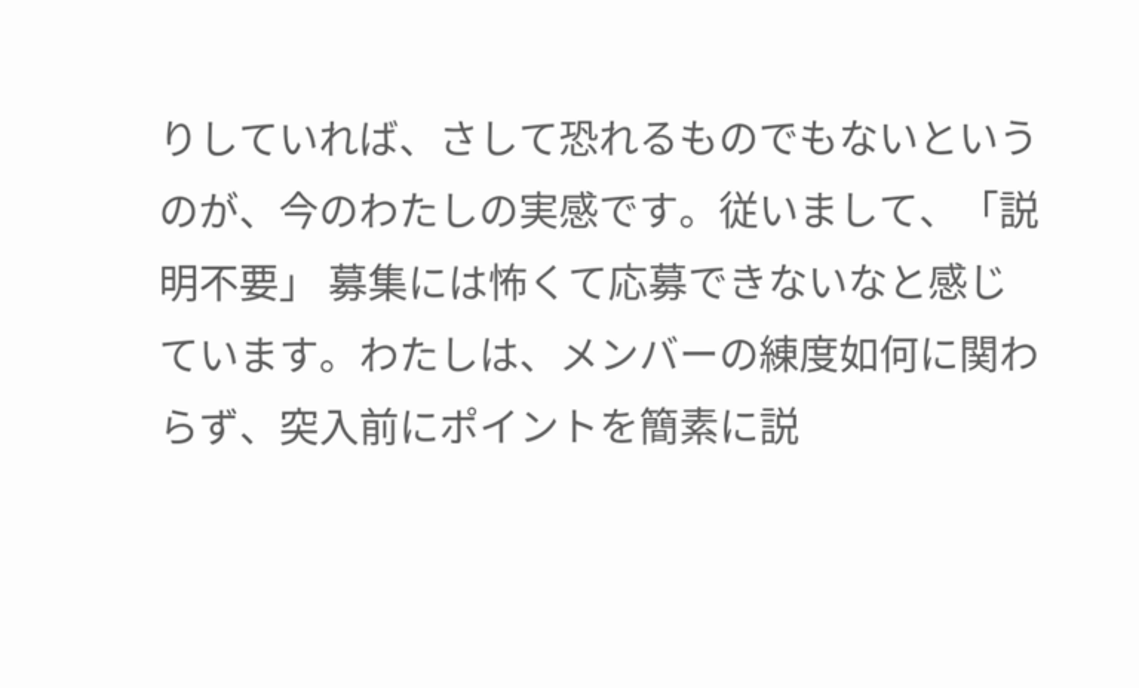りしていれば、さして恐れるものでもないというのが、今のわたしの実感です。従いまして、「説明不要」 募集には怖くて応募できないなと感じています。わたしは、メンバーの練度如何に関わらず、突入前にポイントを簡素に説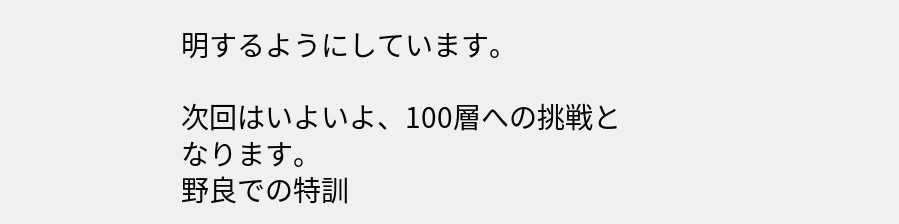明するようにしています。

次回はいよいよ、100層への挑戦となります。
野良での特訓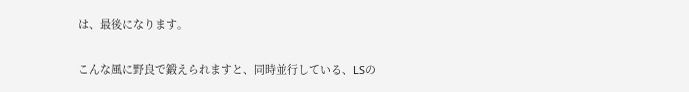は、最後になります。

こんな風に野良で鍛えられますと、同時並行している、LSの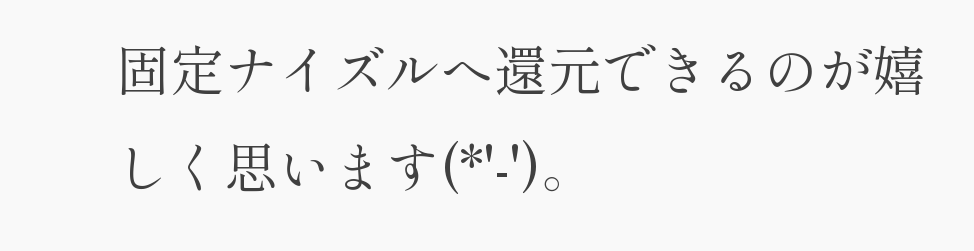固定ナイズルへ還元できるのが嬉しく思います(*'-')。